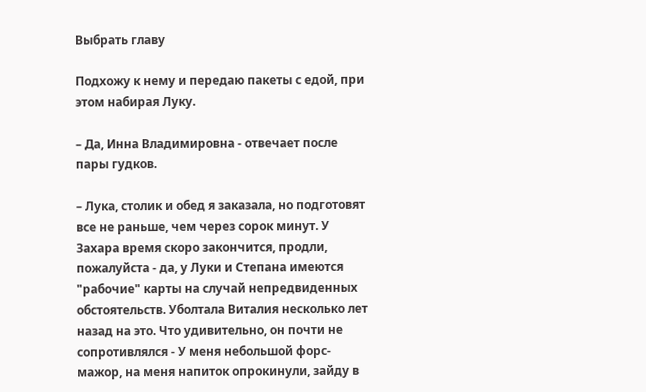Выбрать главу

Подхожу к нему и передаю пакеты с едой, при этом набирая Луку.

– Да, Инна Владимировна - отвечает после пары гудков.

– Лука, столик и обед я заказала, но подготовят все не раньше, чем через сорок минут. У Захара время скоро закончится, продли, пожалуйста - да, у Луки и Степана имеются "рабочие" карты на случай непредвиденных обстоятельств. Уболтала Виталия несколько лет назад на это. Что удивительно, он почти не сопротивлялся - У меня небольшой форс-мажор, на меня напиток опрокинули, зайду в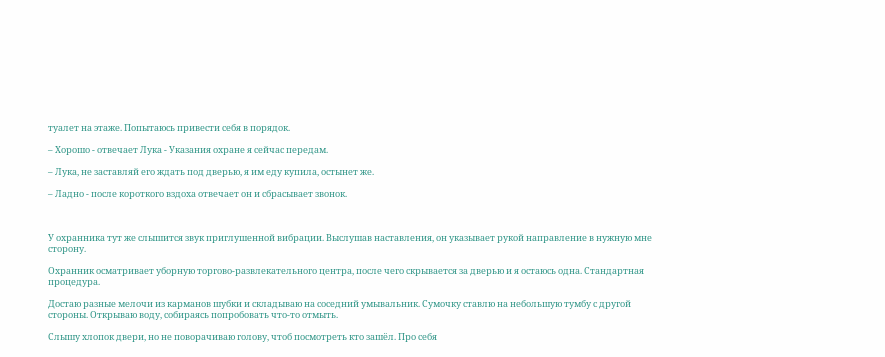туалет на этаже. Попытаюсь привести себя в порядок.

– Хорошо - отвечает Лука - Указания охране я сейчас передам.

– Лука, не заставляй его ждать под дверью, я им еду купила, остынет же.

– Ладно - после короткого вздоха отвечает он и сбрасывает звонок.



У охранника тут же слышится звук приглушенной вибрации. Выслушав наставления, он указывает рукой направление в нужную мне сторону.

Охранник осматривает уборную торгово-развлекательного центра, после чего скрывается за дверью и я остаюсь одна. Стандартная процедура.

Достаю разные мелочи из карманов шубки и складываю на соседний умывальник. Сумочку ставлю на небольшую тумбу с другой стороны. Открываю воду, собираясь попробовать что-то отмыть.

Слышу хлопок двери, но не поворачиваю голову, чтоб посмотреть кто зашёл. Про себя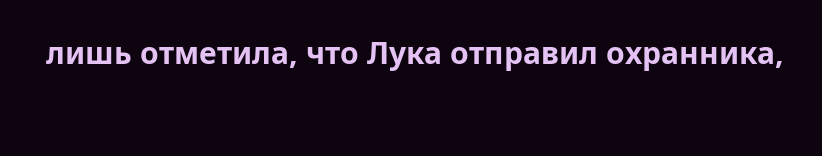лишь отметила, что Лука отправил охранника,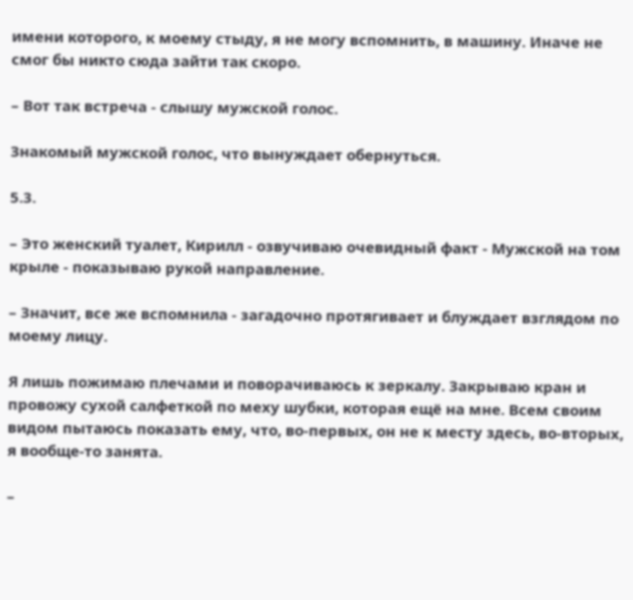имени которого, к моему стыду, я не могу вспомнить, в машину. Иначе не смог бы никто сюда зайти так скоро.

– Вот так встреча - слышу мужской голос.

Знакомый мужской голос, что вынуждает обернуться.

5.3.

– Это женский туалет, Кирилл - озвучиваю очевидный факт - Мужской на том крыле - показываю рукой направление.

– Значит, все же вспомнила - загадочно протягивает и блуждает взглядом по моему лицу.

Я лишь пожимаю плечами и поворачиваюсь к зеркалу. Закрываю кран и провожу сухой салфеткой по меху шубки, которая ещё на мне. Всем своим видом пытаюсь показать ему, что, во-первых, он не к месту здесь, во-вторых, я вообще-то занята.

–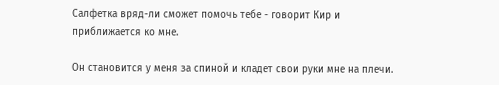Салфетка вряд-ли сможет помочь тебе - говорит Кир и приближается ко мне.

Он становится у меня за спиной и кладет свои руки мне на плечи.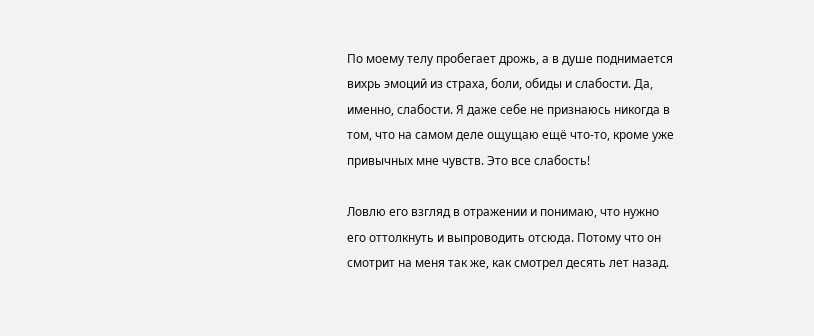По моему телу пробегает дрожь, а в душе поднимается вихрь эмоций из страха, боли, обиды и слабости. Да, именно, слабости. Я даже себе не признаюсь никогда в том, что на самом деле ощущаю ещё что-то, кроме уже привычных мне чувств. Это все слабость!

Ловлю его взгляд в отражении и понимаю, что нужно его оттолкнуть и выпроводить отсюда. Потому что он смотрит на меня так же, как смотрел десять лет назад.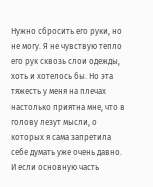Нужно сбросить его руки, но не могу. Я не чувствую тепло его рук сквозь слои одежды, хоть и хотелось бы. Но эта тяжесть у меня на плечах настолько приятна мне, что в голову лезут мысли, о которых я сама запретила себе думать уже очень давно. И если основную часть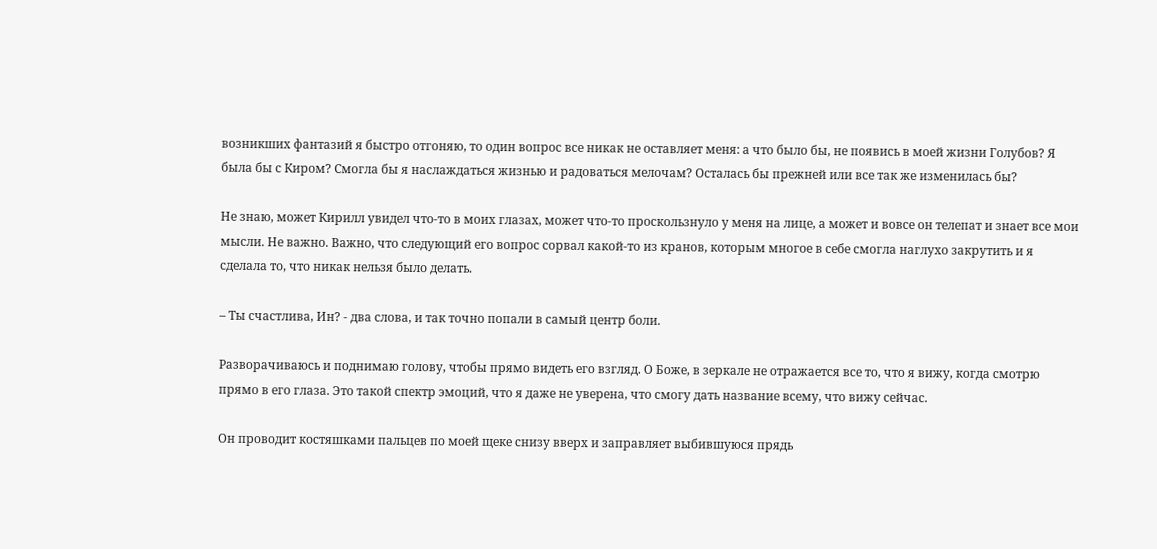возникших фантазий я быстро отгоняю, то один вопрос все никак не оставляет меня: а что было бы, не появись в моей жизни Голубов? Я была бы с Киром? Смогла бы я наслаждаться жизнью и радоваться мелочам? Осталась бы прежней или все так же изменилась бы?

Не знаю, может Кирилл увидел что-то в моих глазах, может что-то проскользнуло у меня на лице, а может и вовсе он телепат и знает все мои мысли. Не важно. Важно, что следующий его вопрос сорвал какой-то из кранов, которым многое в себе смогла наглухо закрутить и я сделала то, что никак нельзя было делать.

– Ты счастлива, Ин? - два слова, и так точно попали в самый центр боли.

Разворачиваюсь и поднимаю голову, чтобы прямо видеть его взгляд. О Боже, в зеркале не отражается все то, что я вижу, когда смотрю прямо в его глаза. Это такой спектр эмоций, что я даже не уверена, что смогу дать название всему, что вижу сейчас.

Он проводит костяшками пальцев по моей щеке снизу вверх и заправляет выбившуюся прядь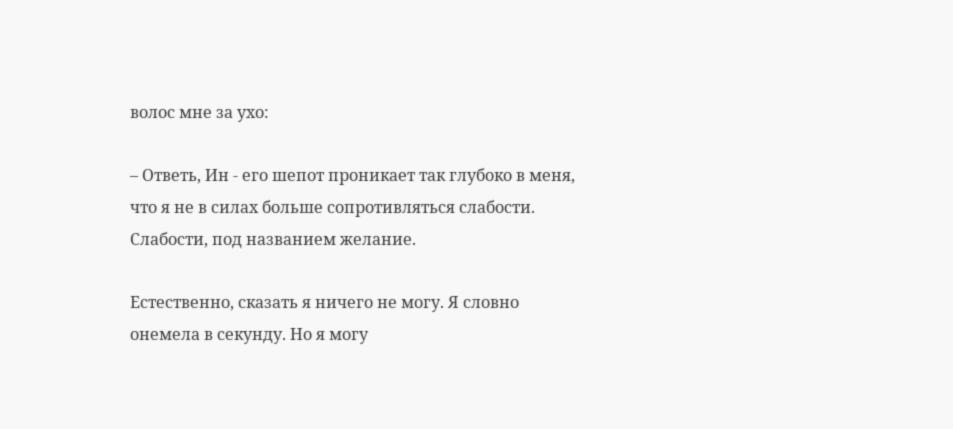волос мне за ухо:

– Ответь, Ин - его шепот проникает так глубоко в меня, что я не в силах больше сопротивляться слабости. Слабости, под названием желание.

Естественно, сказать я ничего не могу. Я словно онемела в секунду. Но я могу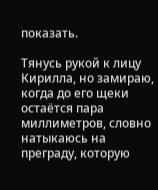показать.

Тянусь рукой к лицу Кирилла, но замираю, когда до его щеки остаётся пара миллиметров, словно натыкаюсь на преграду, которую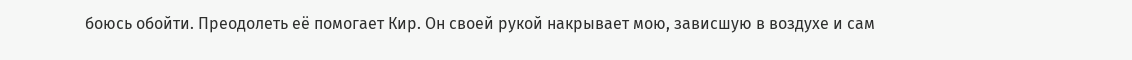боюсь обойти. Преодолеть её помогает Кир. Он своей рукой накрывает мою, зависшую в воздухе и сам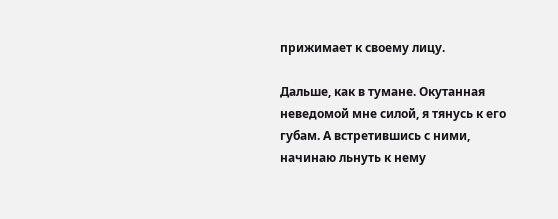прижимает к своему лицу.

Дальше, как в тумане. Окутанная неведомой мне силой, я тянусь к его губам. А встретившись с ними, начинаю льнуть к нему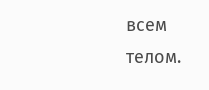всем телом.